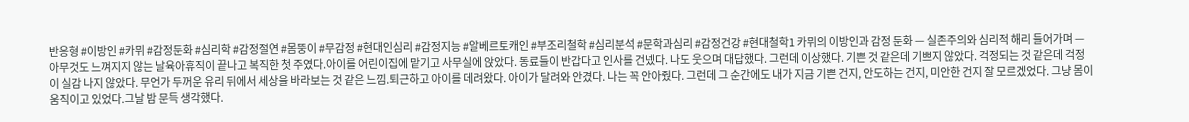반응형 #이방인 #카뮈 #감정둔화 #심리학 #감정절연 #몸뚱이 #무감정 #현대인심리 #감정지능 #알베르토캐인 #부조리철학 #심리분석 #문학과심리 #감정건강 #현대철학1 카뮈의 이방인과 감정 둔화 — 실존주의와 심리적 해리 들어가며 — 아무것도 느껴지지 않는 날육아휴직이 끝나고 복직한 첫 주였다.아이를 어린이집에 맡기고 사무실에 앉았다. 동료들이 반갑다고 인사를 건넸다. 나도 웃으며 대답했다. 그런데 이상했다. 기쁜 것 같은데 기쁘지 않았다. 걱정되는 것 같은데 걱정이 실감 나지 않았다. 무언가 두꺼운 유리 뒤에서 세상을 바라보는 것 같은 느낌.퇴근하고 아이를 데려왔다. 아이가 달려와 안겼다. 나는 꼭 안아줬다. 그런데 그 순간에도 내가 지금 기쁜 건지, 안도하는 건지, 미안한 건지 잘 모르겠었다. 그냥 몸이 움직이고 있었다.그날 밤 문득 생각했다.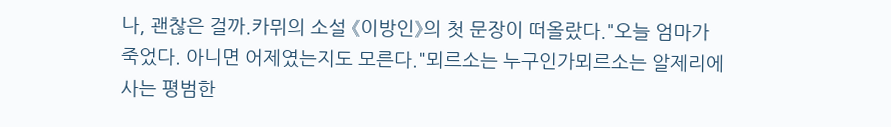나, 괜찮은 걸까.카뮈의 소설 《이방인》의 첫 문장이 떠올랐다."오늘 엄마가 죽었다. 아니면 어제였는지도 모른다."뫼르소는 누구인가뫼르소는 알제리에 사는 평범한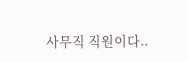사무직 직원이다..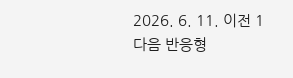2026. 6. 11. 이전 1 다음 반응형